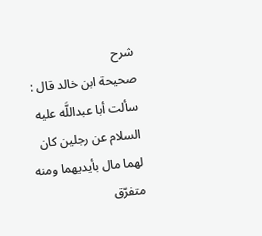شرح
صحيحة ابن خالد قال : سألت أبا عبداللَّه عليه السلام عن رجلين كان لهما مال بأيديهما ومنه متفرّق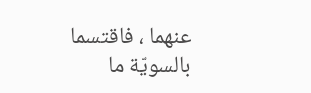عنهما ، فاقتسما بالسويّة ما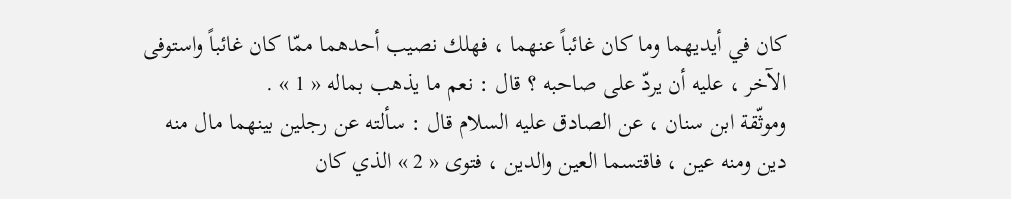كان في أيديهما وما كان غائباً عنهما ، فهلك نصيب أحدهما ممّا كان غائباً واستوفى الآخر ، عليه أن يردّ على صاحبه ؟ قال : نعم ما يذهب بماله « 1 » .
وموثّقة ابن سنان ، عن الصادق عليه السلام قال : سألته عن رجلين بينهما مال منه دين ومنه عين ، فاقتسما العين والدين ، فتوى « 2 » الذي كان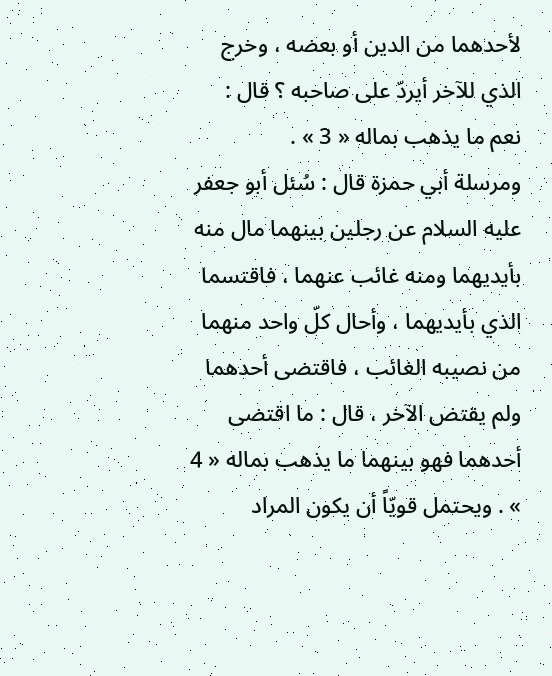لأحدهما من الدين أو بعضه ، وخرج الذي للآخر أيردّ على صاحبه ؟ قال : نعم ما يذهب بماله « 3 » .
ومرسلة أبي حمزة قال : سُئل أبو جعفر عليه السلام عن رجلين بينهما مال منه بأيديهما ومنه غائب عنهما ، فاقتسما الذي بأيديهما ، وأحال كلّ واحد منهما من نصيبه الغائب ، فاقتضى أحدهما ولم يقتض الآخر ، قال : ما اقتضى أحدهما فهو بينهما ما يذهب بماله « 4 » . ويحتمل قويّاً أن يكون المراد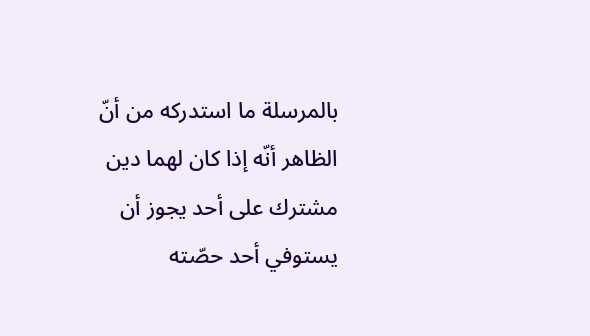بالمرسلة ما استدركه من أنّ الظاهر أنّه إذا كان لهما دين مشترك على أحد يجوز أن يستوفي أحد حصّته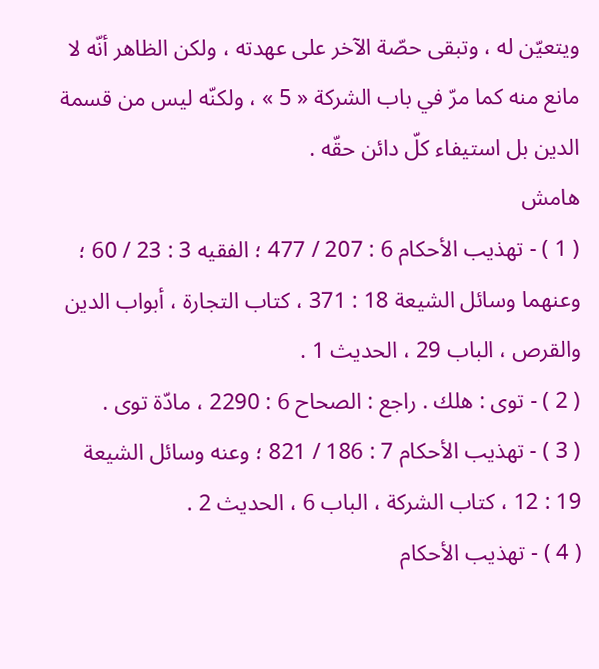ويتعيّن له ، وتبقى حصّة الآخر على عهدته ، ولكن الظاهر أنّه لا مانع منه كما مرّ في باب الشركة « 5 » ، ولكنّه ليس من قسمة الدين بل استيفاء كلّ دائن حقّه .
هامش
( 1 ) - تهذيب الأحكام 6 : 207 / 477 ؛ الفقيه 3 : 23 / 60 ؛ وعنهما وسائل الشيعة 18 : 371 ، كتاب التجارة ، أبواب الدين والقرص ، الباب 29 ، الحديث 1 .
( 2 ) - توى : هلك . راجع : الصحاح 6 : 2290 ، مادّة توى .
( 3 ) - تهذيب الأحكام 7 : 186 / 821 ؛ وعنه وسائل الشيعة 19 : 12 ، كتاب الشركة ، الباب 6 ، الحديث 2 .
( 4 ) - تهذيب الأحكام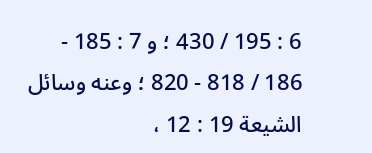6 : 195 / 430 ؛ و 7 : 185 - 186 / 818 - 820 ؛ وعنه وسائل الشيعة 19 : 12 ،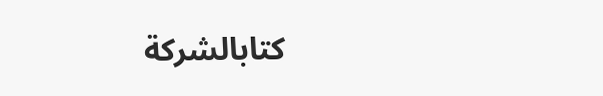كتابالشركة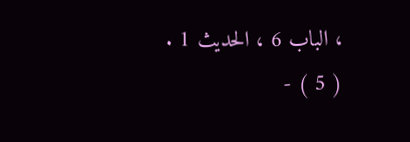، الباب 6 ، الحديث 1 .
( 5 ) -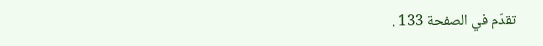تقدّم في الصفحة 133 .